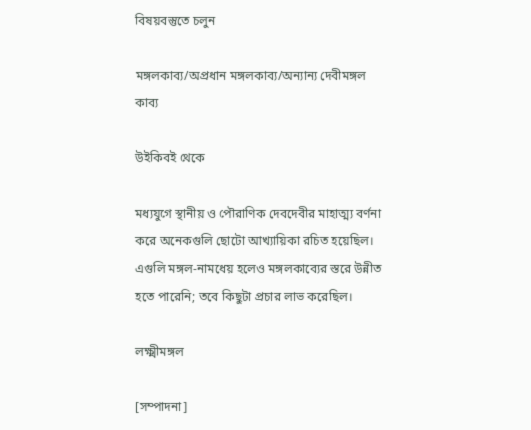বিষয়বস্তুতে চলুন

মঙ্গলকাব্য/অপ্রধান মঙ্গলকাব্য/অন্যান্য দেবীমঙ্গল কাব্য

উইকিবই থেকে

মধ্যযুগে স্থানীয় ও পৌরাণিক দেবদেবীর মাহাত্ম্য বর্ণনা করে অনেকগুলি ছোটো আখ্যায়িকা রচিত হয়েছিল। এগুলি মঙ্গল-নামধেয় হলেও মঙ্গলকাব্যের স্তরে উন্নীত হতে পারেনি; তবে কিছুটা প্রচার লাভ করেছিল।

লক্ষ্মীমঙ্গল

[সম্পাদনা]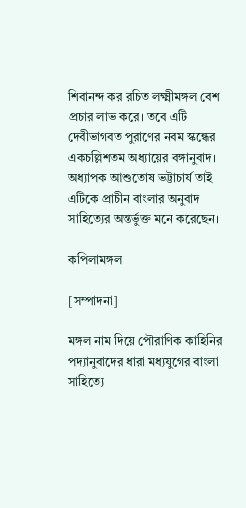শিবানন্দ কর রচিত লক্ষ্মীমঙ্গল বেশ প্রচার লাভ করে। তবে এটি দেবীভাগবত পুরাণের নবম স্কন্ধের একচল্লিশতম অধ্যায়ের বঙ্গানুবাদ। অধ্যাপক আশুতোষ ভট্টাচার্য তাই এটিকে প্রাচীন বাংলার অনুবাদ সাহিত্যের অন্তর্ভুক্ত মনে করেছেন।

কপিলামঙ্গল

[সম্পাদনা]

মঙ্গল নাম দিয়ে পৌরাণিক কাহিনির পদ্যানুবাদের ধারা মধ্যযুগের বাংলা সাহিত্যে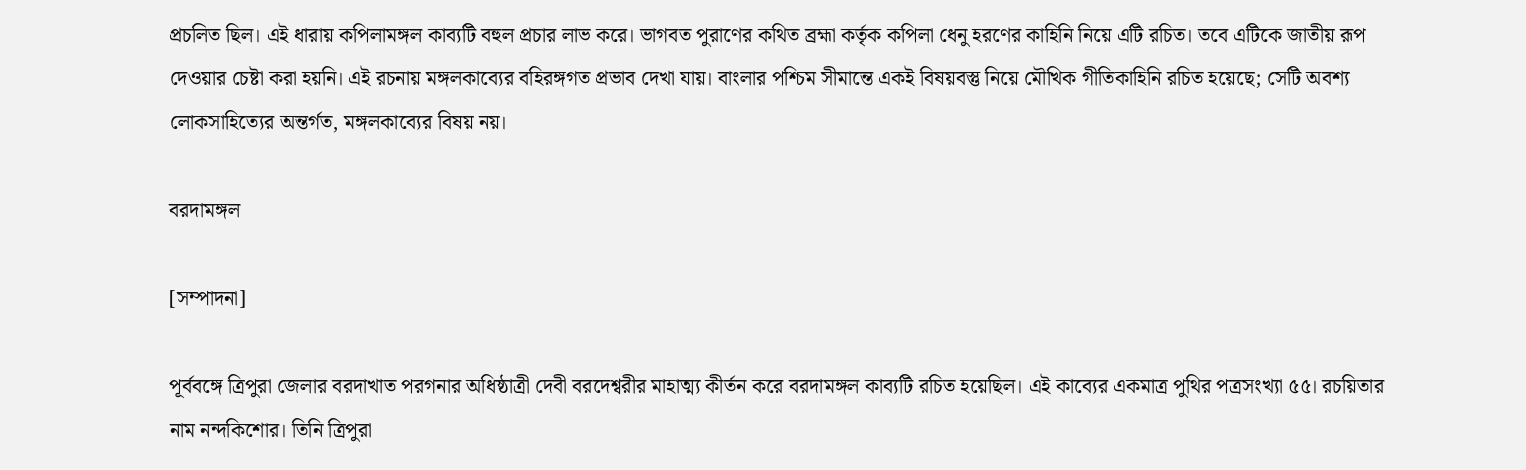প্রচলিত ছিল। এই ধারায় কপিলামঙ্গল কাব্যটি বহুল প্রচার লাভ করে। ভাগবত পুরাণের কথিত ব্রহ্মা কর্তৃক কপিলা ধেনু হরণের কাহিনি নিয়ে এটি রচিত। তবে এটিকে জাতীয় রূপ দেওয়ার চেষ্টা করা হয়নি। এই রচনায় মঙ্গলকাব্যের বহিরঙ্গগত প্রভাব দেখা যায়। বাংলার পশ্চিম সীমান্তে একই বিষয়বস্তু নিয়ে মৌখিক গীতিকাহিনি রচিত হয়েছে; সেটি অবশ্য লোকসাহিত্যের অন্তর্গত, মঙ্গলকাব্যের বিষয় নয়।

বরদামঙ্গল

[সম্পাদনা]

পূর্ববঙ্গে ত্রিপুরা জেলার বরদাখাত পরগনার অধিষ্ঠাত্রী দেবী বরদেশ্বরীর মাহাত্ম্য কীর্তন করে বরদামঙ্গল কাব্যটি রচিত হয়েছিল। এই কাব্যের একমাত্র পুথির পত্রসংখ্যা ৫৫। রচয়িতার নাম নন্দকিশোর। তিনি ত্রিপুরা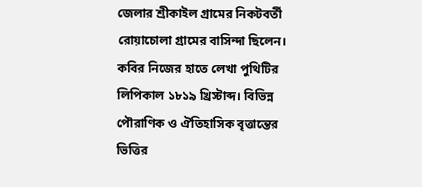জেলার শ্রীকাইল গ্রামের নিকটবর্তী রোয়াচোলা গ্রামের বাসিন্দা ছিলেন। কবির নিজের হাতে লেখা পুথিটির লিপিকাল ১৮১৯ খ্রিস্টাব্দ। বিভিন্ন পৌরাণিক ও ঐতিহাসিক বৃত্তান্তের ভিত্তির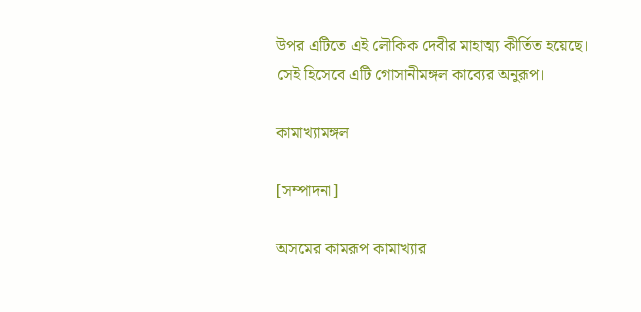উপর এটিতে এই লৌকিক দেবীর মাহাত্ম্য কীর্তিত হয়েছে। সেই হিসেবে এটি গোসানীমঙ্গল কাব্যের অনুরূপ।

কামাখ্যামঙ্গল

[সম্পাদনা]

অসমের কামরূপ কামাখ্যার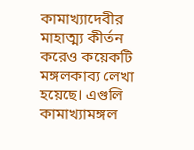কামাখ্যাদেবীর মাহাত্ম্য কীর্তন করেও কয়েকটি মঙ্গলকাব্য লেখা হয়েছে। এগুলি কামাখ্যামঙ্গল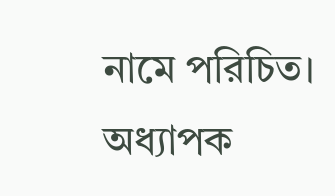নামে পরিচিত। অধ্যাপক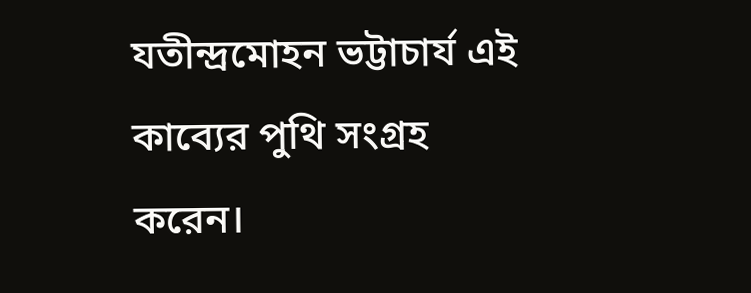যতীন্দ্রমোহন ভট্টাচার্য এই কাব্যের পুথি সংগ্রহ করেন।